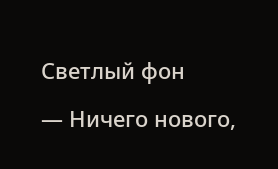Светлый фон

— Ничего нового,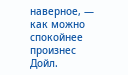наверное, — как можно спокойнее произнес Дойл.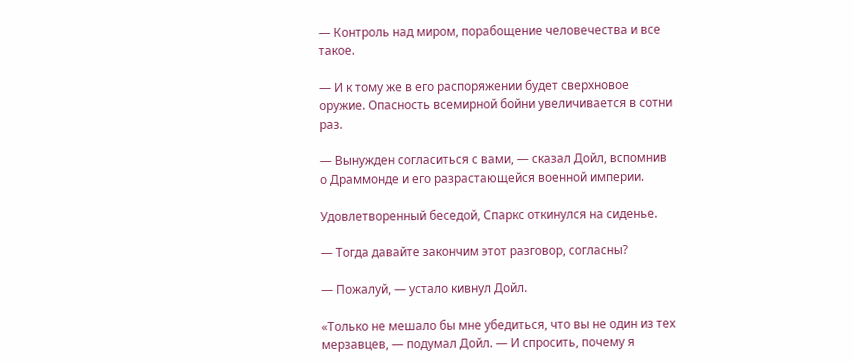— Контроль над миром, порабощение человечества и все такое.

— И к тому же в его распоряжении будет сверхновое оружие. Опасность всемирной бойни увеличивается в сотни раз.

— Вынужден согласиться с вами, — сказал Дойл, вспомнив о Драммонде и его разрастающейся военной империи.

Удовлетворенный беседой, Спаркс откинулся на сиденье.

— Тогда давайте закончим этот разговор, согласны?

— Пожалуй, — устало кивнул Дойл.

«Только не мешало бы мне убедиться, что вы не один из тех мерзавцев, — подумал Дойл. — И спросить, почему я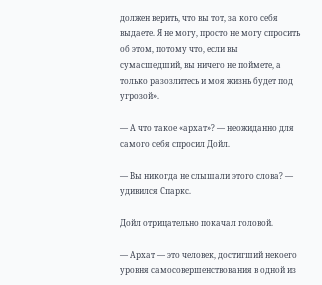должен верить, что вы тот, за кого себя выдаете. Я не могу, просто не могу спросить об этом, потому что, если вы сумасшедший, вы ничего не поймете, а только разозлитесь и моя жизнь будет под угрозой».

— А что такое «архат»? — неожиданно для самого себя спросил Дойл.

— Вы никогда не слышали этого слова? — удивился Спаркс.

Дойл отрицательно покачал головой.

— Архат — это человек, достигший некоего уровня самосовершенствования в одной из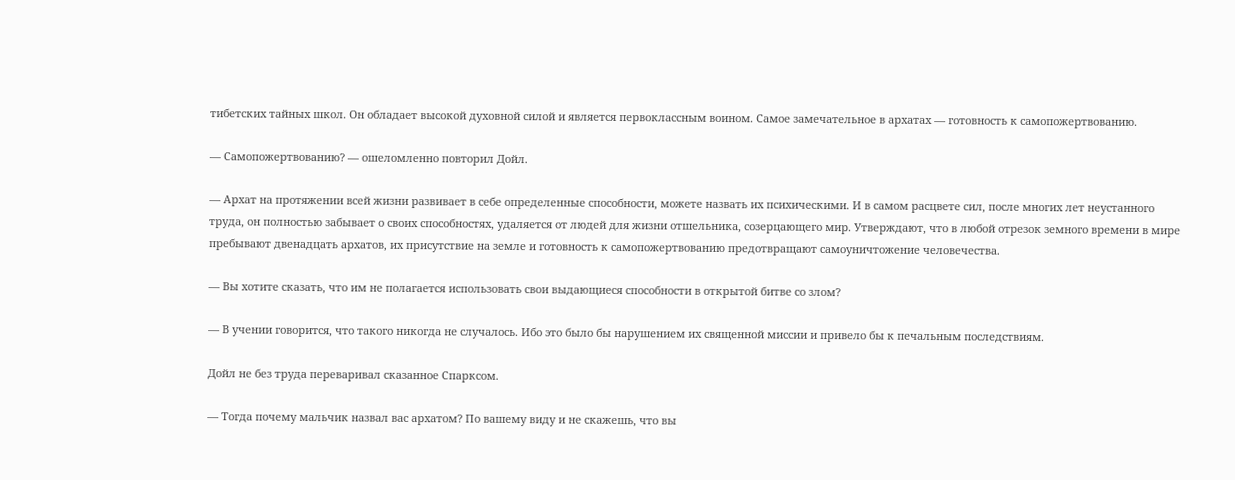тибетских тайных школ. Он обладает высокой духовной силой и является первоклассным воином. Самое замечательное в архатах — готовность к самопожертвованию.

— Самопожертвованию? — ошеломленно повторил Дойл.

— Архат на протяжении всей жизни развивает в себе определенные способности, можете назвать их психическими. И в самом расцвете сил, после многих лет неустанного труда, он полностью забывает о своих способностях, удаляется от людей для жизни отшельника, созерцающего мир. Утверждают, что в любой отрезок земного времени в мире пребывают двенадцать архатов, их присутствие на земле и готовность к самопожертвованию предотвращают самоуничтожение человечества.

— Вы хотите сказать, что им не полагается использовать свои выдающиеся способности в открытой битве со злом?

— В учении говорится, что такого никогда не случалось. Ибо это было бы нарушением их священной миссии и привело бы к печальным последствиям.

Дойл не без труда переваривал сказанное Спарксом.

— Тогда почему мальчик назвал вас архатом? По вашему виду и не скажешь, что вы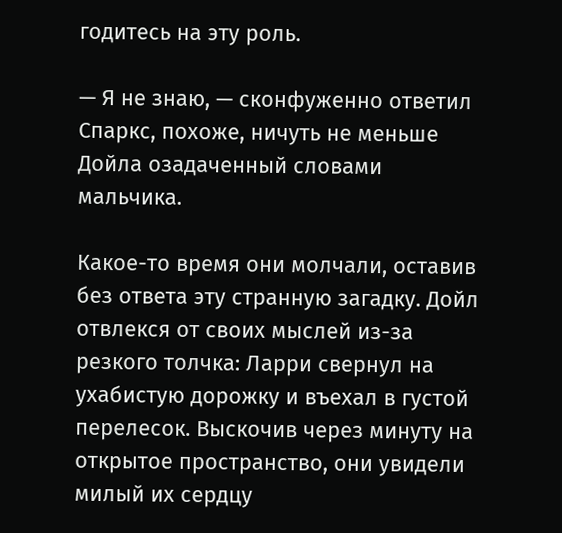годитесь на эту роль.

— Я не знаю, — сконфуженно ответил Спаркс, похоже, ничуть не меньше Дойла озадаченный словами мальчика.

Какое-то время они молчали, оставив без ответа эту странную загадку. Дойл отвлекся от своих мыслей из-за резкого толчка: Ларри свернул на ухабистую дорожку и въехал в густой перелесок. Выскочив через минуту на открытое пространство, они увидели милый их сердцу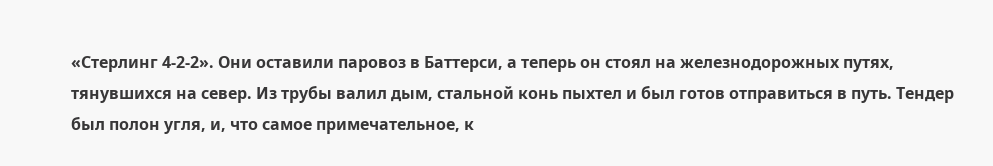«Стерлинг 4-2-2». Они оставили паровоз в Баттерси, а теперь он стоял на железнодорожных путях, тянувшихся на север. Из трубы валил дым, стальной конь пыхтел и был готов отправиться в путь. Тендер был полон угля, и, что самое примечательное, к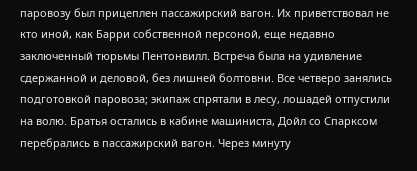паровозу был прицеплен пассажирский вагон. Их приветствовал не кто иной, как Барри собственной персоной, еще недавно заключенный тюрьмы Пентонвилл. Встреча была на удивление сдержанной и деловой, без лишней болтовни. Все четверо занялись подготовкой паровоза; экипаж спрятали в лесу, лошадей отпустили на волю. Братья остались в кабине машиниста, Дойл со Спарксом перебрались в пассажирский вагон. Через минуту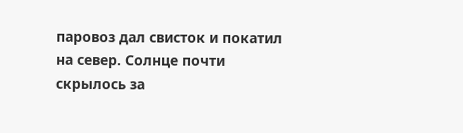паровоз дал свисток и покатил на север. Солнце почти скрылось за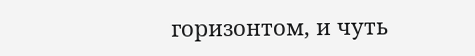горизонтом, и чуть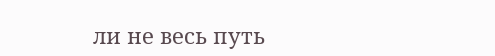ли не весь путь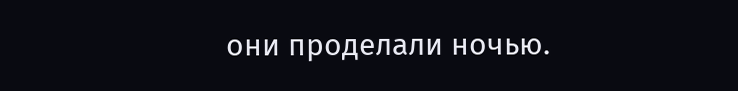они проделали ночью.